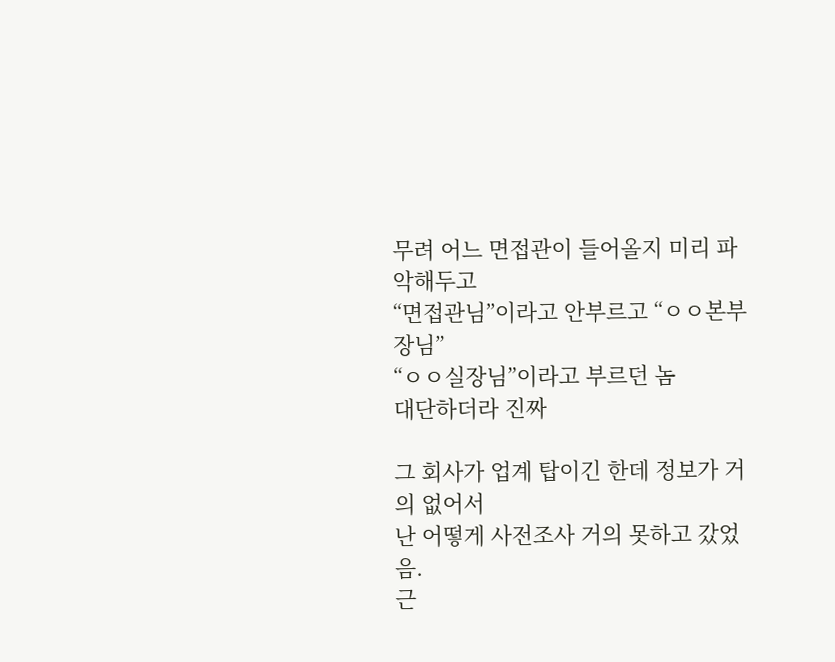무려 어느 면접관이 들어올지 미리 파악해두고
“면접관님”이라고 안부르고 “ㅇㅇ본부장님”
“ㅇㅇ실장님”이라고 부르던 놈
대단하더라 진짜

그 회사가 업계 탑이긴 한데 정보가 거의 없어서
난 어떻게 사전조사 거의 못하고 갔었음.
근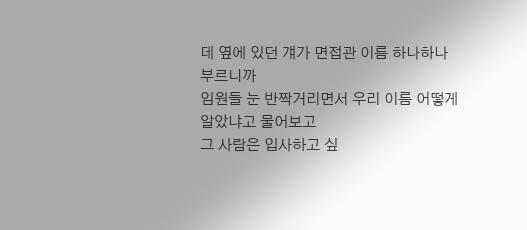데 옆에 있던 걔가 면접관 이름 하나하나 부르니까
임원들 눈 반짝거리면서 우리 이름 어떻게 알았냐고 물어보고
그 사람은 입사하고 싶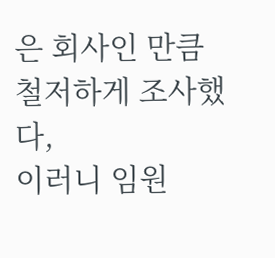은 회사인 만큼 철저하게 조사했다,
이러니 임원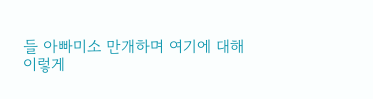들 아빠미소 만개하며 여기에 대해
이렇게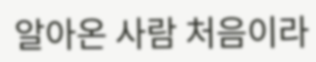알아온 사람 처음이라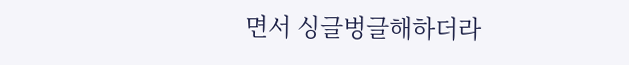면서 싱글벙글해하더라